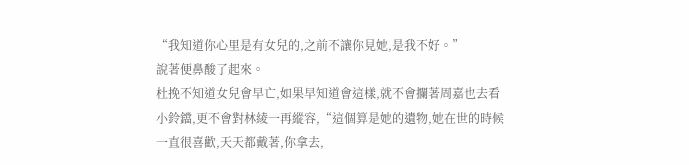“我知道你心里是有女兒的,之前不讓你見她,是我不好。”
說著便鼻酸了起來。
杜挽不知道女兒會早亡,如果早知道會這樣,就不會攔著周嘉也去看小鈴鐺,更不會對林綾一再縱容,“這個算是她的遺物,她在世的時候一直很喜歡,天天都戴著,你拿去,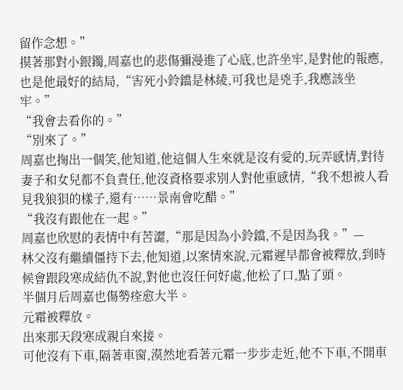留作念想。”
摸著那對小銀鐲,周嘉也的悲傷彌漫進了心底,也許坐牢,是對他的報應,也是他最好的結局,“害死小鈴鐺是林綾,可我也是兇手,我應該坐牢。”
“我會去看你的。”
“別來了。”
周嘉也掬出一個笑,他知道,他這個人生來就是沒有愛的,玩弄感情,對待妻子和女兒都不負責任,他沒資格要求別人對他重感情,“我不想被人看見我狼狽的樣子,還有……景南會吃醋。”
“我沒有跟他在一起。”
周嘉也欣慰的表情中有苦澀,“那是因為小鈴鐺,不是因為我。”—
林父沒有繼續僵持下去,他知道,以案情來說,元霜遲早都會被釋放,到時候會跟段寒成結仇不說,對他也沒任何好處,他松了口,點了頭。
半個月后周嘉也傷勢痊愈大半。
元霜被釋放。
出來那天段寒成親自來接。
可他沒有下車,隔著車窗,漠然地看著元霜一步步走近,他不下車,不開車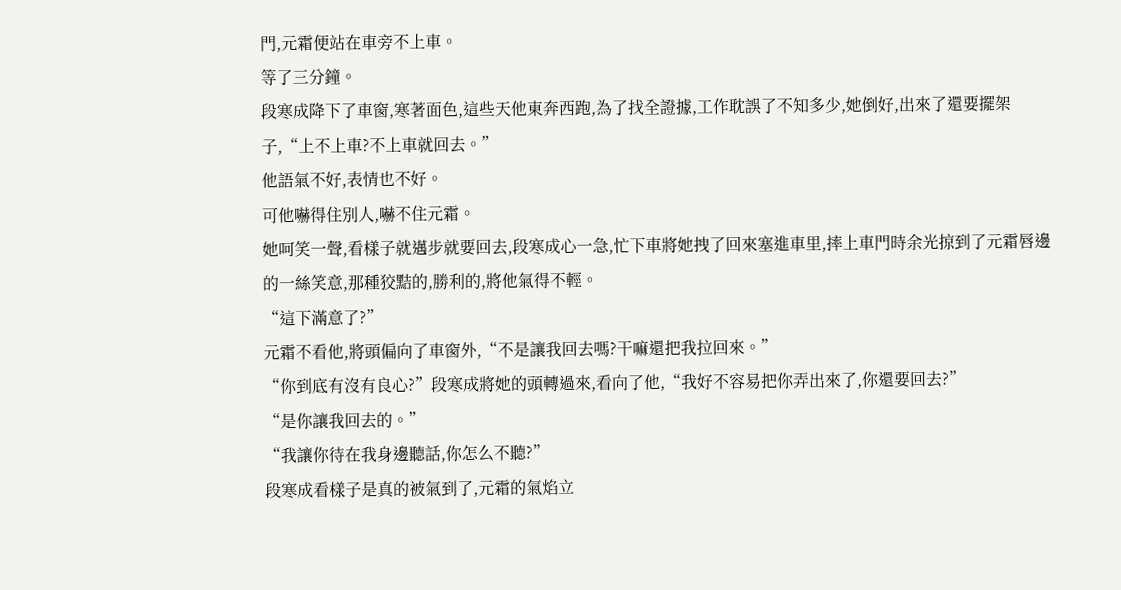門,元霜便站在車旁不上車。
等了三分鐘。
段寒成降下了車窗,寒著面色,這些天他東奔西跑,為了找全證據,工作耽誤了不知多少,她倒好,出來了還要擺架子,“上不上車?不上車就回去。”
他語氣不好,表情也不好。
可他嚇得住別人,嚇不住元霜。
她呵笑一聲,看樣子就邁步就要回去,段寒成心一急,忙下車將她拽了回來塞進車里,摔上車門時余光掠到了元霜唇邊的一絲笑意,那種狡黠的,勝利的,將他氣得不輕。
“這下滿意了?”
元霜不看他,將頭偏向了車窗外,“不是讓我回去嗎?干嘛還把我拉回來。”
“你到底有沒有良心?”段寒成將她的頭轉過來,看向了他,“我好不容易把你弄出來了,你還要回去?”
“是你讓我回去的。”
“我讓你待在我身邊聽話,你怎么不聽?”
段寒成看樣子是真的被氣到了,元霜的氣焰立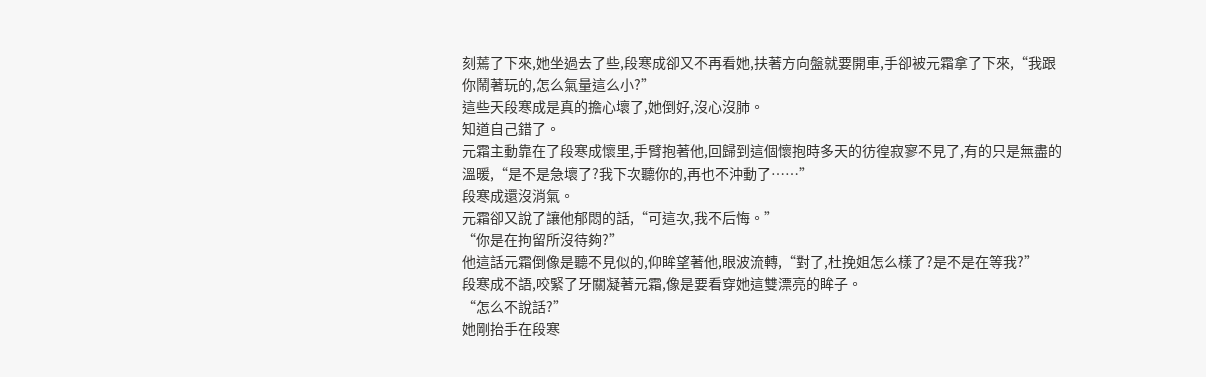刻蔫了下來,她坐過去了些,段寒成卻又不再看她,扶著方向盤就要開車,手卻被元霜拿了下來,“我跟你鬧著玩的,怎么氣量這么小?”
這些天段寒成是真的擔心壞了,她倒好,沒心沒肺。
知道自己錯了。
元霜主動靠在了段寒成懷里,手臂抱著他,回歸到這個懷抱時多天的彷徨寂寥不見了,有的只是無盡的溫暖,“是不是急壞了?我下次聽你的,再也不沖動了……”
段寒成還沒消氣。
元霜卻又說了讓他郁悶的話,“可這次,我不后悔。”
“你是在拘留所沒待夠?”
他這話元霜倒像是聽不見似的,仰眸望著他,眼波流轉,“對了,杜挽姐怎么樣了?是不是在等我?”
段寒成不語,咬緊了牙關凝著元霜,像是要看穿她這雙漂亮的眸子。
“怎么不說話?”
她剛抬手在段寒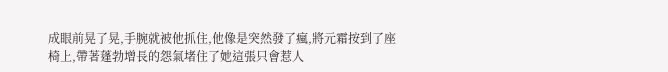成眼前晃了晃,手腕就被他抓住,他像是突然發了瘋,將元霜按到了座椅上,帶著蓬勃增長的怨氣堵住了她這張只會惹人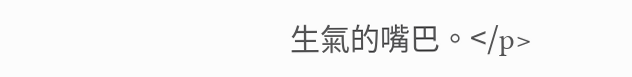生氣的嘴巴。</p>